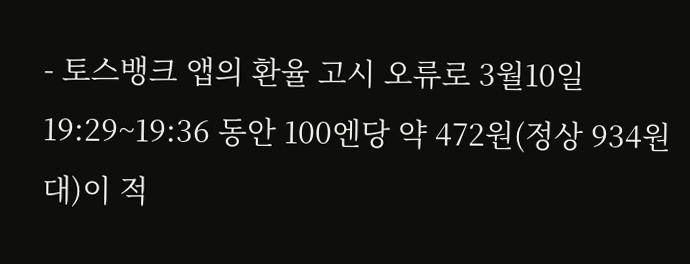- 토스뱅크 앱의 환율 고시 오류로 3월10일 19:29~19:36 동안 100엔당 약 472원(정상 934원대)이 적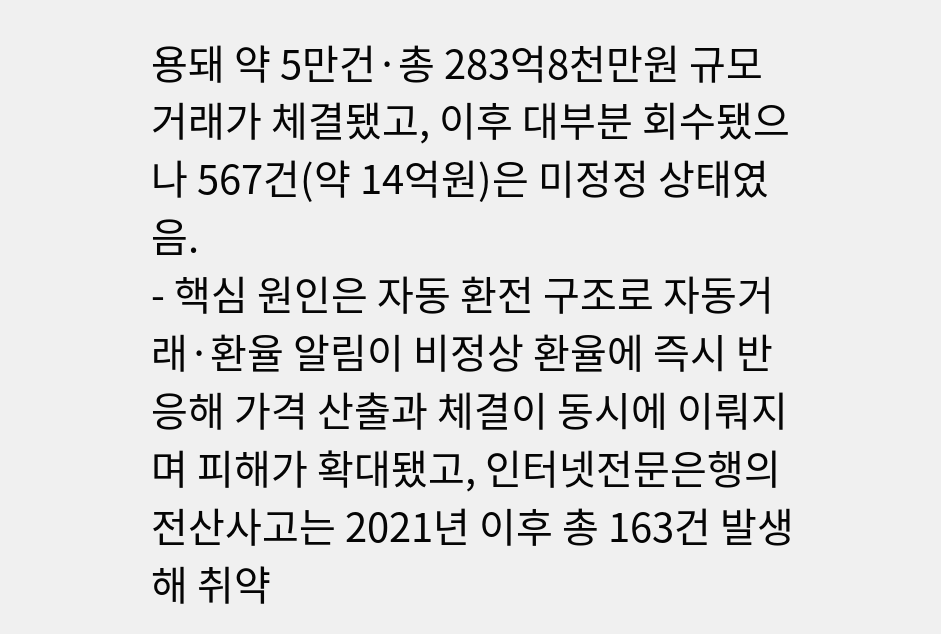용돼 약 5만건·총 283억8천만원 규모 거래가 체결됐고, 이후 대부분 회수됐으나 567건(약 14억원)은 미정정 상태였음.
- 핵심 원인은 자동 환전 구조로 자동거래·환율 알림이 비정상 환율에 즉시 반응해 가격 산출과 체결이 동시에 이뤄지며 피해가 확대됐고, 인터넷전문은행의 전산사고는 2021년 이후 총 163건 발생해 취약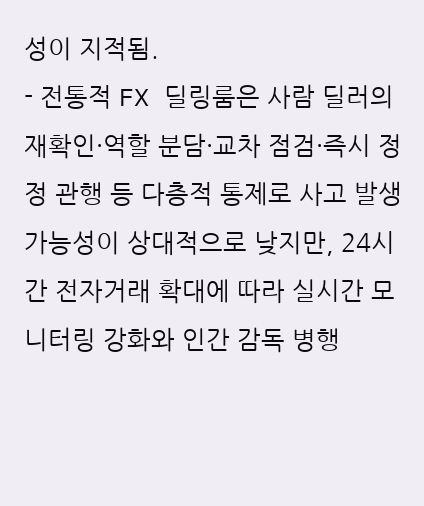성이 지적됨.
- 전통적 FX 딜링룸은 사람 딜러의 재확인·역할 분담·교차 점검·즉시 정정 관행 등 다층적 통제로 사고 발생 가능성이 상대적으로 낮지만, 24시간 전자거래 확대에 따라 실시간 모니터링 강화와 인간 감독 병행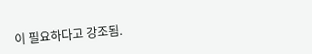이 필요하다고 강조됨.